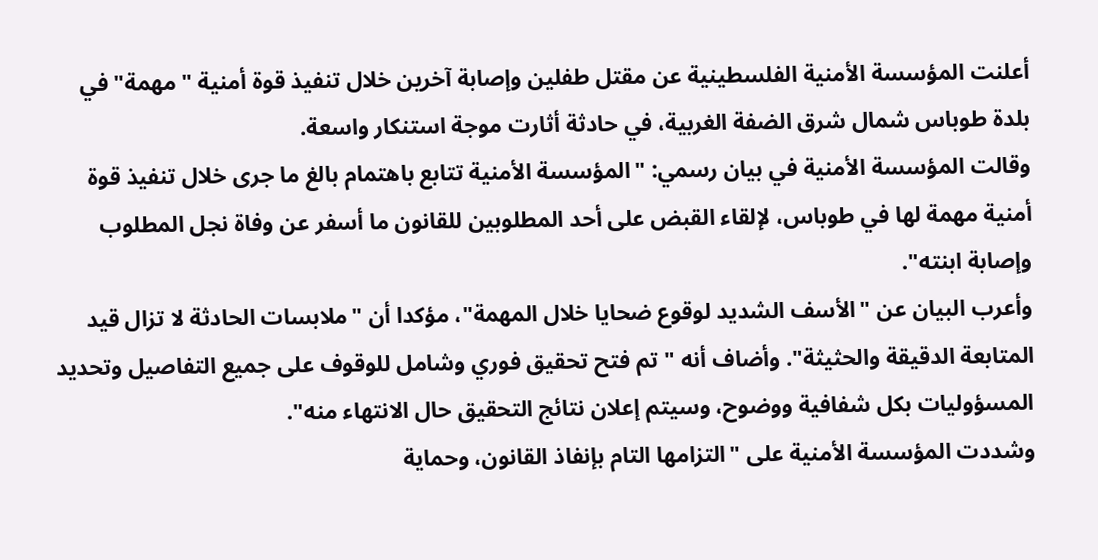أعلنت المؤسسة الأمنية الفلسطينية عن مقتل طفلين وإصابة آخرين خلال تنفيذ قوة أمنية "مهمة" في بلدة طوباس شمال شرق الضفة الغربية، في حادثة أثارت موجة استنكار واسعة.
وقالت المؤسسة الأمنية في بيان رسمي: "المؤسسة الأمنية تتابع باهتمام بالغ ما جرى خلال تنفيذ قوة أمنية مهمة لها في طوباس، لإلقاء القبض على أحد المطلوبين للقانون ما أسفر عن وفاة نجل المطلوب وإصابة ابنته".
وأعرب البيان عن "الأسف الشديد لوقوع ضحايا خلال المهمة"، مؤكدا أن "ملابسات الحادثة لا تزال قيد المتابعة الدقيقة والحثيثة". وأضاف أنه "تم فتح تحقيق فوري وشامل للوقوف على جميع التفاصيل وتحديد المسؤوليات بكل شفافية ووضوح، وسيتم إعلان نتائج التحقيق حال الانتهاء منه".
وشددت المؤسسة الأمنية على "التزامها التام بإنفاذ القانون، وحماية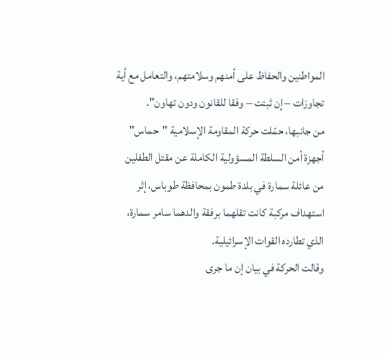المواطنين والحفاظ على أمنهم وسلامتهم، والتعامل مع أية تجاوزات – إن ثبتت – وفقا للقانون ودون تهاون".
من جانبها، حمّلت حركة المقاومة الإسلامية "حماس" أجهزة أمن السلطة المسؤولية الكاملة عن مقتل الطفلين من عائلة سمارة في بلدة طمون بمحافظة طوباس، إثر استهداف مركبة كانت تقلهما برفقة والدهما سامر سمارة، الذي تطارده القوات الإسرائيلية.
وقالت الحركة في بيان إن ما جرى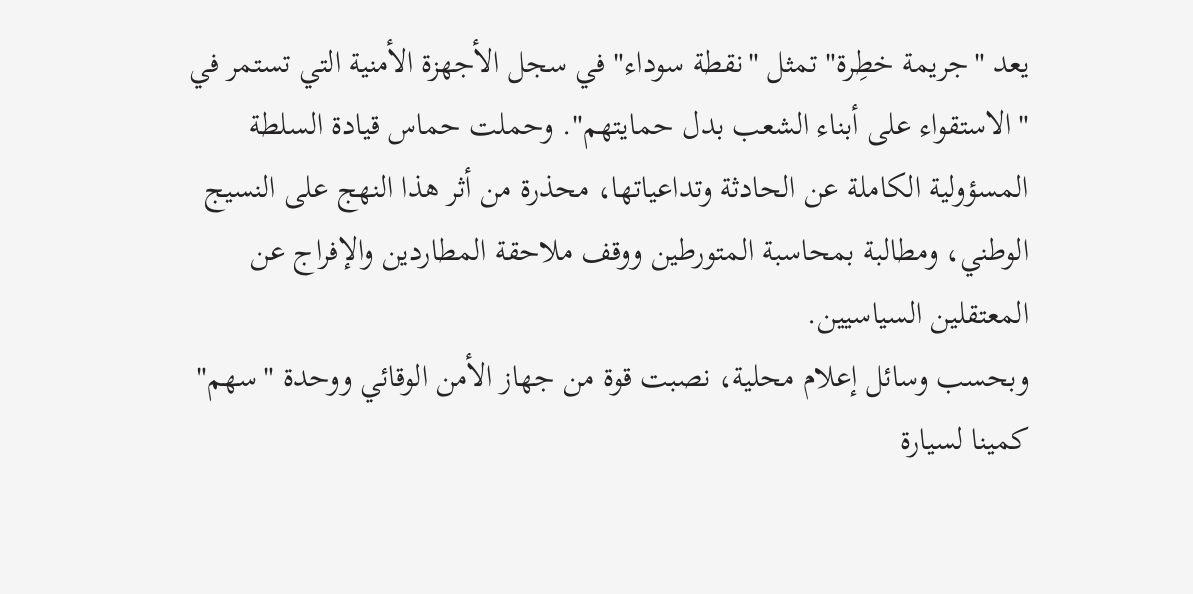يعد "جريمة خطِرة" تمثل "نقطة سوداء" في سجل الأجهزة الأمنية التي تستمر في "الاستقواء على أبناء الشعب بدل حمايتهم". وحملت حماس قيادة السلطة المسؤولية الكاملة عن الحادثة وتداعياتها، محذرة من أثر هذا النهج على النسيج الوطني، ومطالبة بمحاسبة المتورطين ووقف ملاحقة المطاردين والإفراج عن المعتقلين السياسيين.
وبحسب وسائل إعلام محلية، نصبت قوة من جهاز الأمن الوقائي ووحدة "سهم" كمينا لسيارة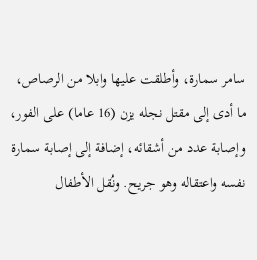سامر سمارة، وأطلقت عليها وابلا من الرصاص، ما أدى إلى مقتل نجله يزن (16 عاما) على الفور، وإصابة عدد من أشقائه، إضافة إلى إصابة سمارة نفسه واعتقاله وهو جريح. ونُقل الأطفال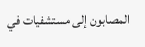المصابون إلى مستشفيات في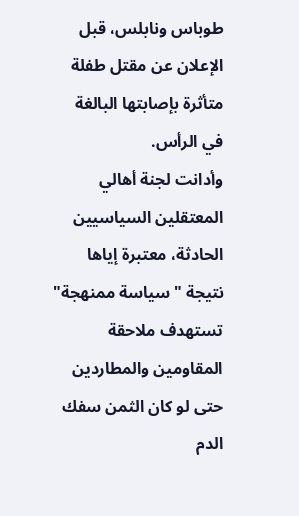طوباس ونابلس، قبل الإعلان عن مقتل طفلة متأثرة بإصابتها البالغة في الرأس.
وأدانت لجنة أهالي المعتقلين السياسيين الحادثة، معتبرة إياها نتيجة "سياسة ممنهجة" تستهدف ملاحقة المقاومين والمطاردين حتى لو كان الثمن سفك الدم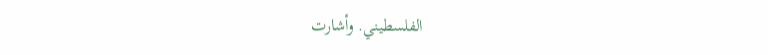الفلسطيني. وأشارت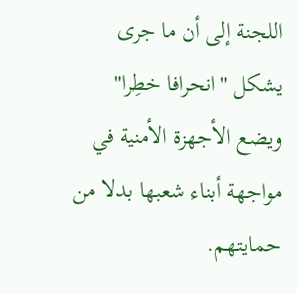اللجنة إلى أن ما جرى يشكل "انحرافا خطِرا" ويضع الأجهزة الأمنية في مواجهة أبناء شعبها بدلا من حمايتهم.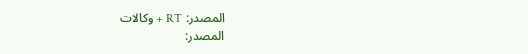المصدر: RT + وكالات
المصدر: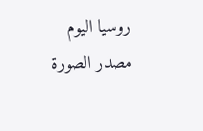روسيا اليوم
مصدر الصورة